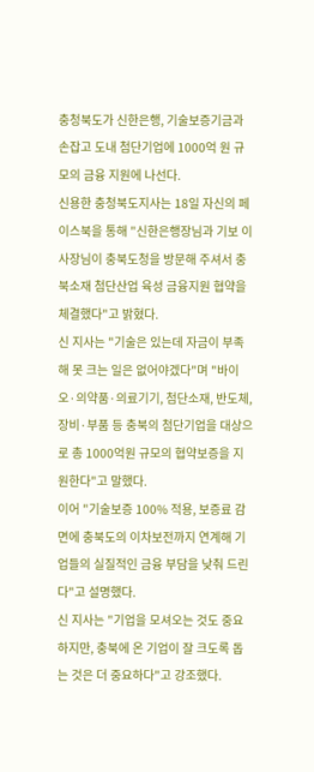충청북도가 신한은행, 기술보증기금과 손잡고 도내 첨단기업에 1000억 원 규모의 금융 지원에 나선다.
신용한 충청북도지사는 18일 자신의 페이스북을 통해 "신한은행장님과 기보 이사장님이 충북도청을 방문해 주셔서 충북소재 첨단산업 육성 금융지원 협약을 체결했다"고 밝혔다.
신 지사는 "기술은 있는데 자금이 부족해 못 크는 일은 없어야겠다"며 "바이오·의약품·의료기기, 첨단소재, 반도체, 장비·부품 등 충북의 첨단기업을 대상으로 총 1000억원 규모의 협약보증을 지원한다"고 말했다.
이어 "기술보증 100% 적용, 보증료 감면에 충북도의 이차보전까지 연계해 기업들의 실질적인 금융 부담을 낮춰 드린다"고 설명했다.
신 지사는 "기업을 모셔오는 것도 중요하지만, 충북에 온 기업이 잘 크도록 돕는 것은 더 중요하다"고 강조했다.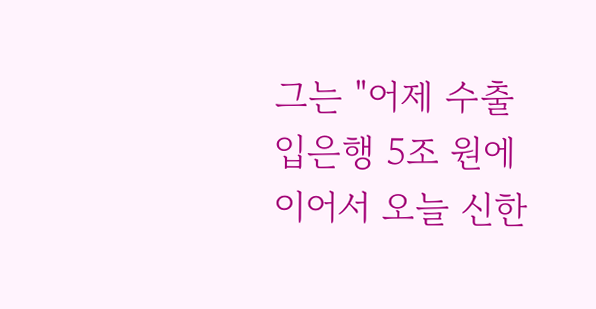그는 "어제 수출입은행 5조 원에 이어서 오늘 신한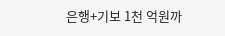은행+기보 1천 억원까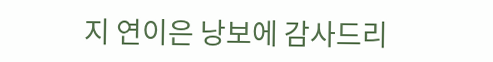지 연이은 낭보에 감사드리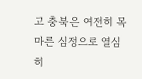고 충북은 여전히 목마른 심정으로 열심히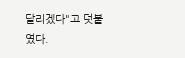달리겠다"고 덧붙였다.